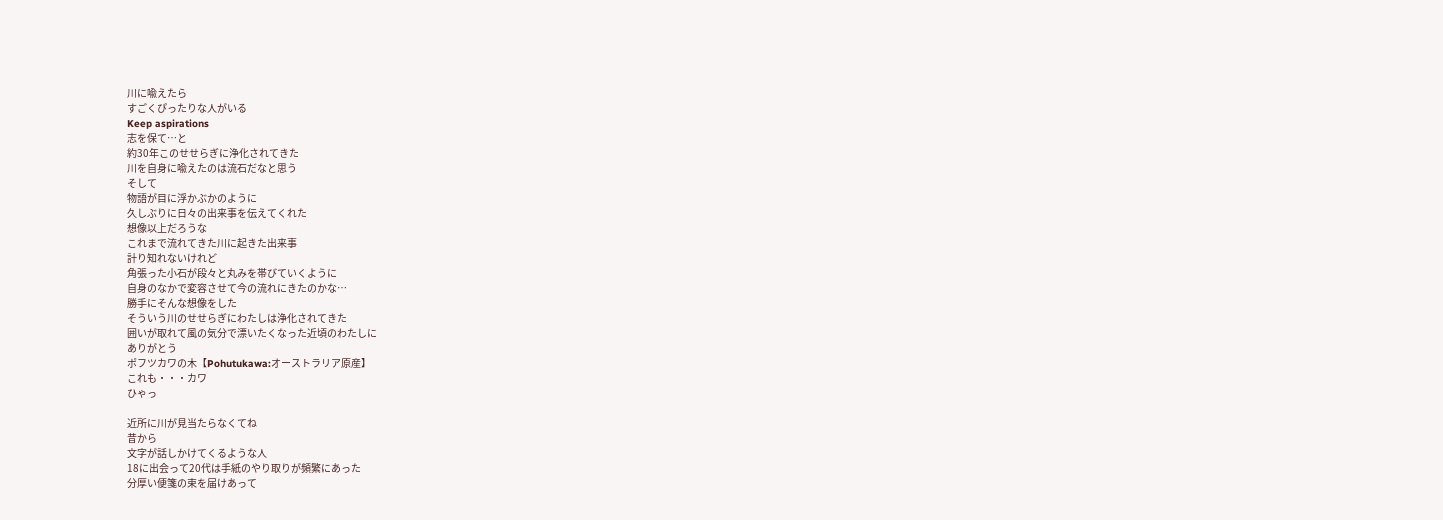川に喩えたら
すごくぴったりな人がいる
Keep aspirations
志を保て…と
約30年このせせらぎに浄化されてきた
川を自身に喩えたのは流石だなと思う
そして
物語が目に浮かぶかのように
久しぶりに日々の出来事を伝えてくれた
想像以上だろうな
これまで流れてきた川に起きた出来事
計り知れないけれど
角張った小石が段々と丸みを帯びていくように
自身のなかで変容させて今の流れにきたのかな…
勝手にそんな想像をした
そういう川のせせらぎにわたしは浄化されてきた
囲いが取れて風の気分で漂いたくなった近頃のわたしに
ありがとう
ポフツカワの木【Pohutukawa:オーストラリア原産】
これも・・・カワ
ひゃっ

近所に川が見当たらなくてね
昔から
文字が話しかけてくるような人
18に出会って20代は手紙のやり取りが頻繁にあった
分厚い便箋の束を届けあって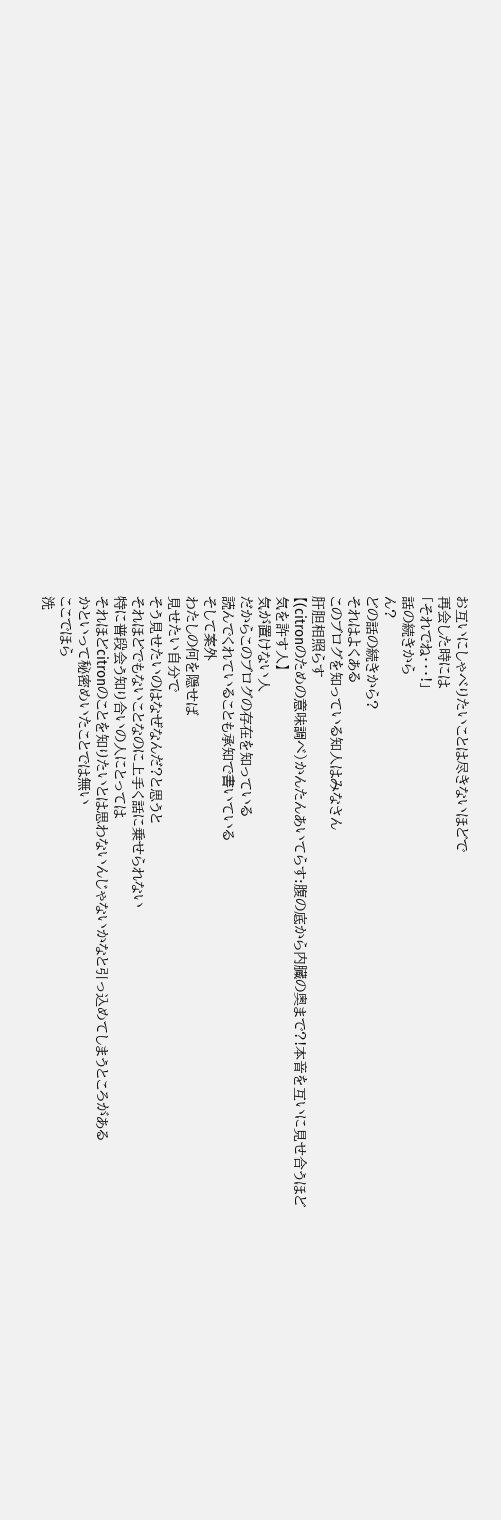お互いにしゃべりたいことは尽きないほどで
再会した時には
「それでね・・・!」
話の続きから
ん?
どの話の続きから?
それはよくある
このブログを知っている知人はみなさん
肝胆相照らす
【(citronのための意味調べ)かんたんあいてらす:腹の底から内臓の奥まで?!本音を互いに見せ合うほど気を許す人】
気が置けない人
だからこのブログの存在を知っている
読んでくれていることも承知で書いている
そして案外
わたしの何を隠せば
見せたい自分で
そう見せたいのはなぜなんだ?と思うと
それほどでもないことなのに上手く話に乗せられない
特に普段会う知り合いの人にとっては
それほどcitronのことを知りたいとは思わないんじゃないかなと引っ込めてしまうところがある
かといって秘密めいたことでは無い
ここでほら
洗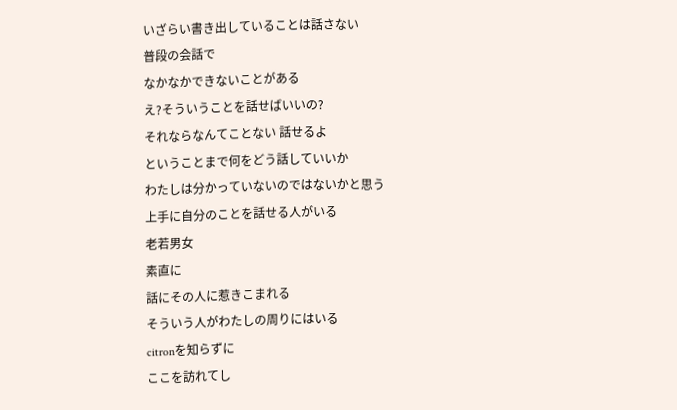いざらい書き出していることは話さない
普段の会話で
なかなかできないことがある
え?そういうことを話せばいいの?
それならなんてことない 話せるよ
ということまで何をどう話していいか
わたしは分かっていないのではないかと思う
上手に自分のことを話せる人がいる
老若男女
素直に
話にその人に惹きこまれる
そういう人がわたしの周りにはいる
citronを知らずに
ここを訪れてし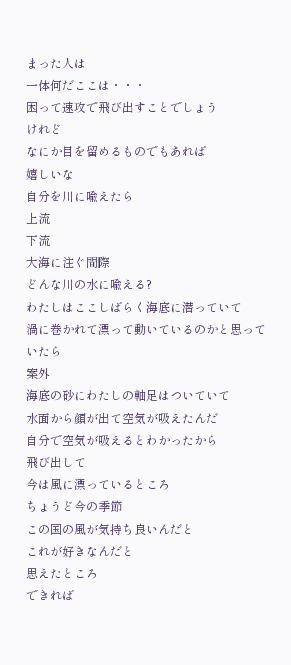まった人は
一体何だここは・・・
困って速攻で飛び出すことでしょう
けれど
なにか目を留めるものでもあれば
嬉しいな
自分を川に喩えたら
上流
下流
大海に注ぐ間際
どんな川の水に喩える?
わたしはここしばらく海底に潜っていて
渦に巻かれて漂って動いているのかと思っていたら
案外
海底の砂にわたしの軸足はついていて
水面から顔が出て空気が吸えたんだ
自分で空気が吸えるとわかったから
飛び出して
今は風に漂っているところ
ちょうど今の季節
この国の風が気持ち良いんだと
これが好きなんだと
思えたところ
できれば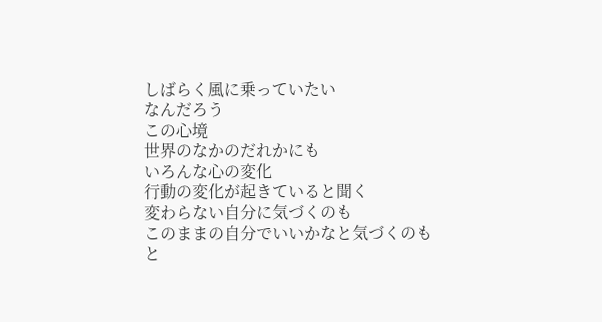しばらく風に乗っていたい
なんだろう
この心境
世界のなかのだれかにも
いろんな心の変化
行動の変化が起きていると聞く
変わらない自分に気づくのも
このままの自分でいいかなと気づくのも
と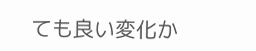ても良い変化か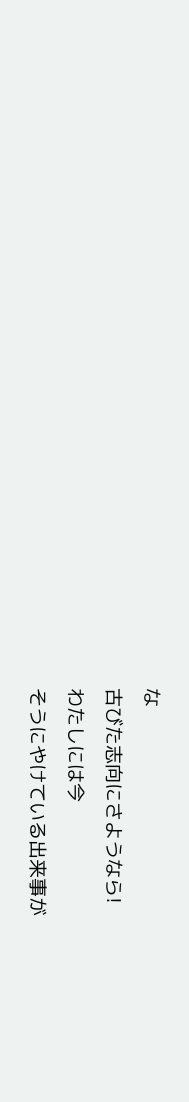な
古びた志向にさようなら!
わたしには今
そうにやけている出来事が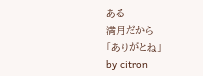ある
満月だから
「ありがとね」
by citron